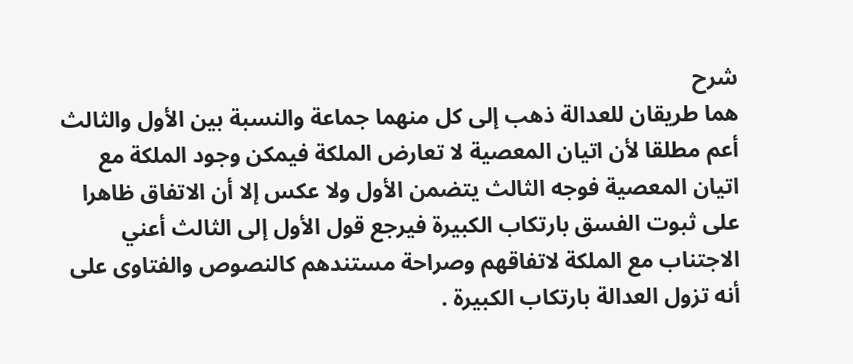شرح
هما طريقان للعدالة ذهب إلى كل منهما جماعة والنسبة بين الأول والثالث أعم مطلقا لأن اتيان المعصية لا تعارض الملكة فيمكن وجود الملكة مع اتيان المعصية فوجه الثالث يتضمن الأول ولا عكس إلا أن الاتفاق ظاهرا على ثبوت الفسق بارتكاب الكبيرة فيرجع قول الأول إلى الثالث أعني الاجتناب مع الملكة لاتفاقهم وصراحة مستندهم كالنصوص والفتاوى على أنه تزول العدالة بارتكاب الكبيرة .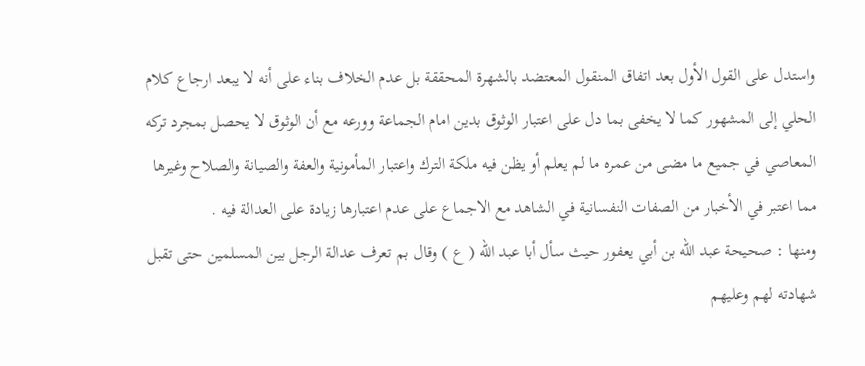واستدل على القول الأول بعد اتفاق المنقول المعتضد بالشهرة المحققة بل عدم الخلاف بناء على أنه لا يبعد ارجاع كلام الحلي إلى المشهور كما لا يخفى بما دل على اعتبار الوثوق بدين امام الجماعة وورعه مع أن الوثوق لا يحصل بمجرد تركه المعاصي في جميع ما مضى من عمره ما لم يعلم أو يظن فيه ملكة الترك واعتبار المأمونية والعفة والصيانة والصلاح وغيرها مما اعتبر في الأخبار من الصفات النفسانية في الشاهد مع الاجماع على عدم اعتبارها زيادة على العدالة فيه .
ومنها : صحيحة عبد اللّه بن أبي يعفور حيث سأل أبا عبد اللّه ( ع ) وقال بم تعرف عدالة الرجل بين المسلمين حتى تقبل شهادته لهم وعليهم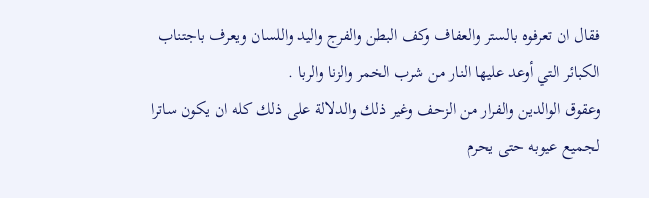فقال ان تعرفوه بالستر والعفاف وكف البطن والفرج واليد واللسان ويعرف باجتناب الكبائر التي أوعد عليها النار من شرب الخمر والزنا والربا .
وعقوق الوالدين والفرار من الزحف وغير ذلك والدلالة على ذلك كله ان يكون ساترا لجميع عيوبه حتى يحرم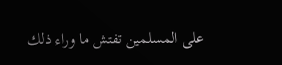على المسلمين تفتش ما وراء ذلك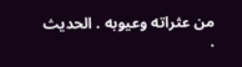من عثراته وعيوبه . الحديث .